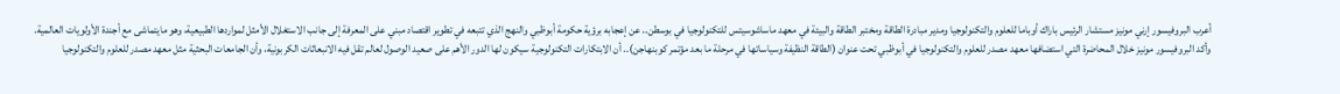أعرب البروفيسور إرني مونيز مستشار الرئيس باراك أوباما للعلوم والتكنولوجيا ومدير مبادرة الطاقة ومختبر الطاقة والبيئة في معهد ماساشوسيتس للتكنولوجيا في بوسطن.. عن إعجابه برؤية حكومة أبوظبي والنهج الذي تتبعه في تطوير اقتصاد مبني على المعرفة إلى جانب الاستغلال الأمثل لمواردها الطبيعية، وهو مايتماشى مع أجندة الأولويات العالمية.
وأكد البروفيسور مونيز خلال المحاضرة التي استضافها معهد مصدر للعلوم والتكنولوجيا في أبوظبي تحت عنوان (الطاقة النظيفة وسياساتها في مرحلة ما بعد مؤتمر كوبنهاجن).. أن الابتكارات التكنولوجية سيكون لها الدور الأهم على صعيد الوصول لعالم تقل فيه الانبعاثات الكربونية، وأن الجامعات البحثية مثل معهد مصدر للعلوم والتكنولوجيا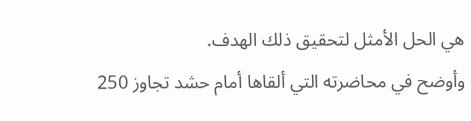هي الحل الأمثل لتحقيق ذلك الهدف.
وأوضح في محاضرته التي ألقاها أمام حشد تجاوز 250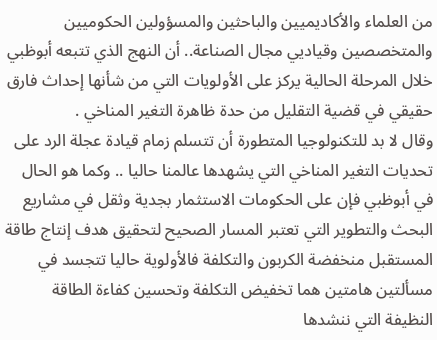من العلماء والأكاديميين والباحثين والمسؤولين الحكوميين والمتخصصين وقياديي مجال الصناعة.. أن النهج الذي تتبعه أبوظبي خلال المرحلة الحالية يركز على الأولويات التي من شأنها إحداث فارق حقيقي في قضية التقليل من حدة ظاهرة التغير المناخي .
وقال لا بد للتكنولوجيا المتطورة أن تتسلم زمام قيادة عجلة الرد على تحديات التغير المناخي التي يشهدها عالمنا حاليا .. وكما هو الحال في أبوظبي فإن على الحكومات الاستثمار بجدية وثقل في مشاريع البحث والتطوير التي تعتبر المسار الصحيح لتحقيق هدف إنتاج طاقة المستقبل منخفضة الكربون والتكلفة فالأولوية حاليا تتجسد في مسألتين هامتين هما تخفيض التكلفة وتحسين كفاءة الطاقة النظيفة التي ننشدها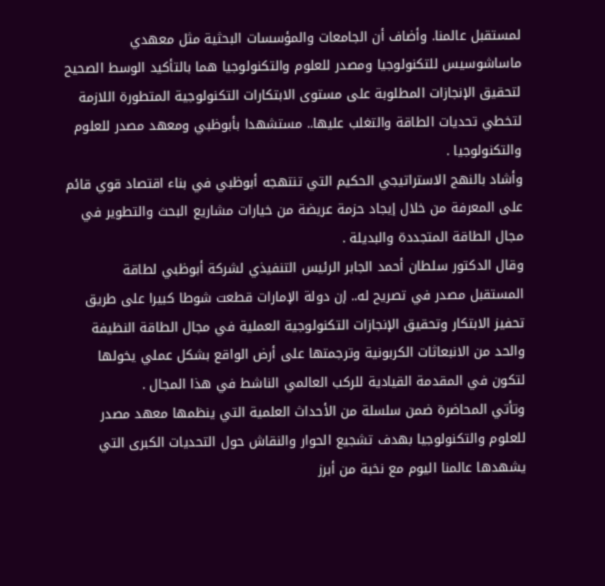لمستقبل عالمنا. وأضاف أن الجامعات والمؤسسات البحثية مثل معهدي ماساشوسيس للتكنولوجيا ومصدر للعلوم والتكنولوجيا هما بالتأكيد الوسط الصحيح لتحقيق الإنجازات المطلوبة على مستوى الابتكارات التكنولوجية المتطورة اللازمة لتخطي تحديات الطاقة والتغلب عليها.. مستشهدا بأبوظبي ومعهد مصدر للعلوم والتكنولوجيا .
وأشاد بالنهج الاستراتيجي الحكيم التي تنتهجه أبوظبي في بناء اقتصاد قوي قائم على المعرفة من خلال إيجاد حزمة عريضة من خيارات مشاريع البحث والتطوير في مجال الطاقة المتجددة والبديلة .
وقال الدكتور سلطان أحمد الجابر الرئيس التنفيذي لشركة أبوظبي لطاقة المستقبل مصدر في تصريح له.. إن دولة الإمارات قطعت شوطا كبيرا على طريق تحفيز الابتكار وتحقيق الإنجازات التكنولوجية العملية في مجال الطاقة النظيفة والحد من الانبعاثات الكربونية وترجمتها على أرض الواقع بشكل عملي يخولها لتكون في المقدمة القيادية للركب العالمي الناشط في هذا المجال .
وتأتي المحاضرة ضمن سلسلة من الأحداث العلمية التي ينظمها معهد مصدر للعلوم والتكنولوجيا بهدف تشجيع الحوار والنقاش حول التحديات الكبرى التي يشهدها عالمنا اليوم مع نخبة من أبرز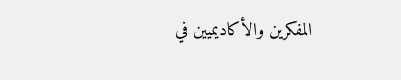المفكرين والأكاديميين في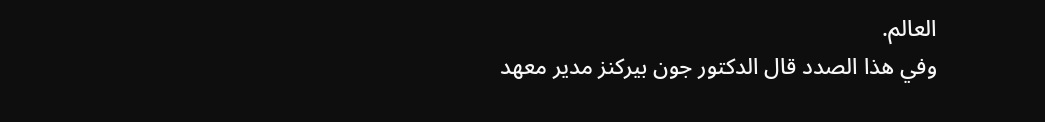العالم.
وفي هذا الصدد قال الدكتور جون بيركنز مدير معهد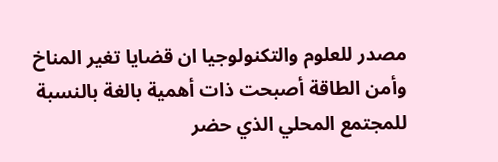مصدر للعلوم والتكنولوجيا ان قضايا تغير المناخ وأمن الطاقة أصبحت ذات أهمية بالغة بالنسبة للمجتمع المحلي الذي حضر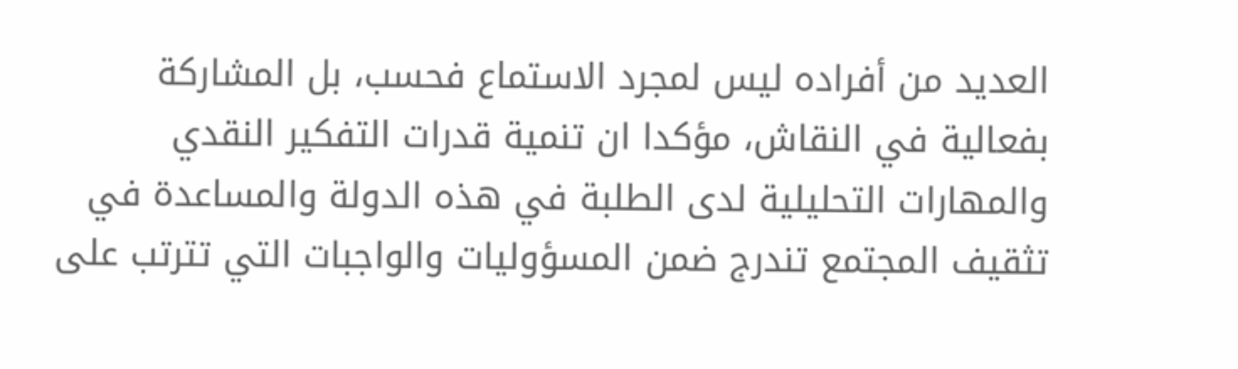العديد من أفراده ليس لمجرد الاستماع فحسب، بل المشاركة بفعالية في النقاش، مؤكدا ان تنمية قدرات التفكير النقدي والمهارات التحليلية لدى الطلبة في هذه الدولة والمساعدة في تثقيف المجتمع تندرج ضمن المسؤوليات والواجبات التي تترتب على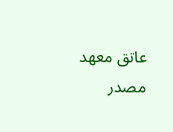عاتق معهد مصدر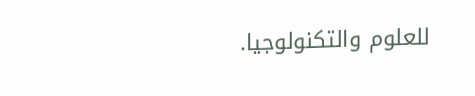للعلوم والتكنولوجيا.